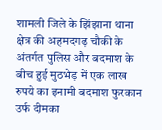शामली जिले के झिंझाना थाना क्षेत्र की अहमदगढ़ चौकी के अंतर्गत पुलिस और बदमाश के बीच हुई मुठभेड़ में एक लाख रुपये का इनामी बदमाश फुरकान उर्फ दीमका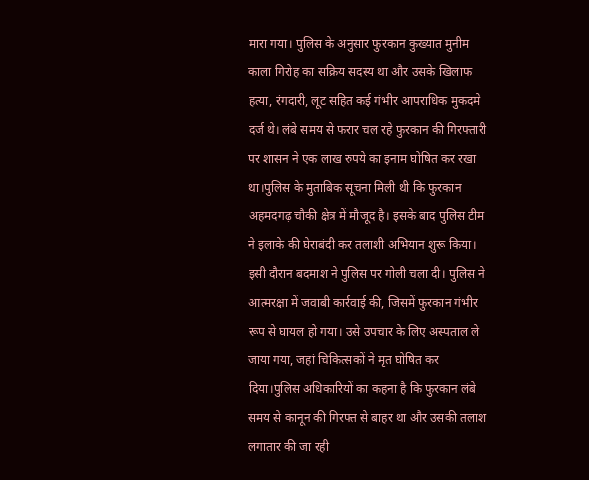मारा गया। पुलिस के अनुसार फुरकान कुख्यात मुनीम काला गिरोह का सक्रिय सदस्य था और उसके खिलाफ हत्या, रंगदारी, लूट सहित कई गंभीर आपराधिक मुकदमे दर्ज थे। लंबे समय से फरार चल रहे फुरकान की गिरफ्तारी पर शासन ने एक लाख रुपये का इनाम घोषित कर रखा था।पुलिस के मुताबिक सूचना मिली थी कि फुरकान अहमदगढ़ चौकी क्षेत्र में मौजूद है। इसके बाद पुलिस टीम ने इलाके की घेराबंदी कर तलाशी अभियान शुरू किया। इसी दौरान बदमाश ने पुलिस पर गोली चला दी। पुलिस ने आत्मरक्षा में जवाबी कार्रवाई की, जिसमें फुरकान गंभीर रूप से घायल हो गया। उसे उपचार के लिए अस्पताल ले जाया गया, जहां चिकित्सकों ने मृत घोषित कर दिया।पुलिस अधिकारियों का कहना है कि फुरकान लंबे समय से कानून की गिरफ्त से बाहर था और उसकी तलाश लगातार की जा रही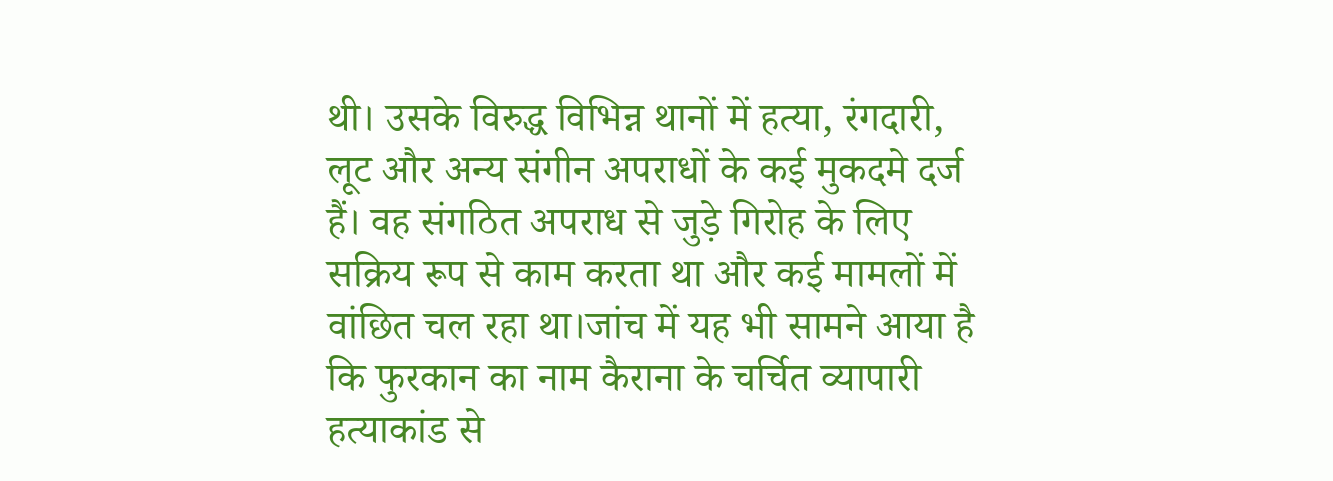थी। उसके विरुद्ध विभिन्न थानों में हत्या, रंगदारी, लूट और अन्य संगीन अपराधों के कई मुकदमे दर्ज हैं। वह संगठित अपराध से जुड़े गिरोह के लिए सक्रिय रूप से काम करता था और कई मामलों में वांछित चल रहा था।जांच में यह भी सामने आया है कि फुरकान का नाम कैराना के चर्चित व्यापारी हत्याकांड से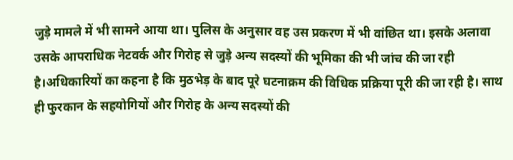जुड़े मामले में भी सामने आया था। पुलिस के अनुसार वह उस प्रकरण में भी वांछित था। इसके अलावा उसके आपराधिक नेटवर्क और गिरोह से जुड़े अन्य सदस्यों की भूमिका की भी जांच की जा रही है।अधिकारियों का कहना है कि मुठभेड़ के बाद पूरे घटनाक्रम की विधिक प्रक्रिया पूरी की जा रही है। साथ ही फुरकान के सहयोगियों और गिरोह के अन्य सदस्यों की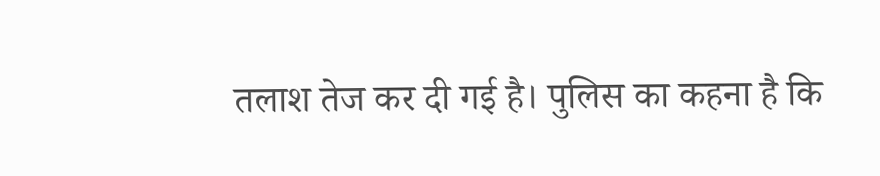तलाश तेज कर दी गई है। पुलिस का कहना है कि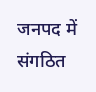जनपद में संगठित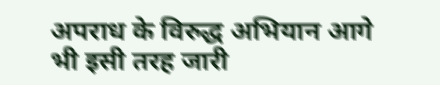अपराध के विरुद्ध अभियान आगे भी इसी तरह जारी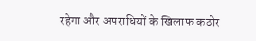रहेगा और अपराधियों के खिलाफ कठोर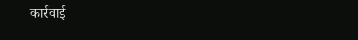कार्रवाई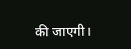की जाएगी।